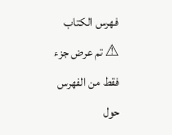فهرس الكتاب
⚠ تم عرض جزء فقط من الفهرس حول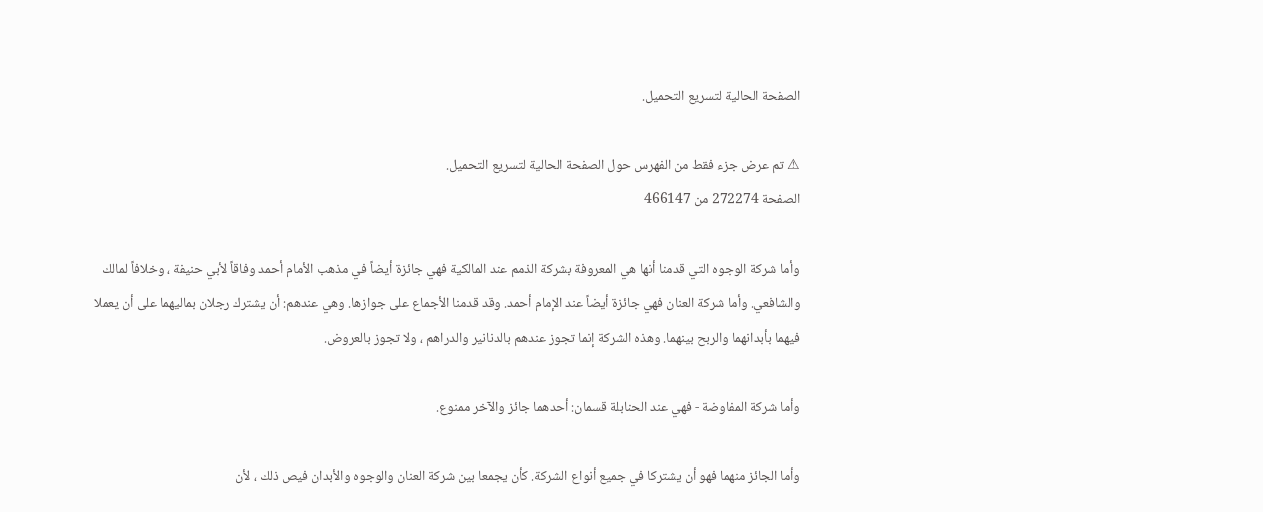الصفحة الحالية لتسريع التحميل.

⚠ تم عرض جزء فقط من الفهرس حول الصفحة الحالية لتسريع التحميل.
الصفحة 272274 من 466147

وأما شركة الوجوه التي قدمنا أنها هي المعروفة بشركة الذمم عند المالكية فهي جائزة أيضاً في مذهب الأمام أحمد وفاقاً لأبي حنيفة ، وخلافاً لمالك والشافعي. وأما شركة العنان فهي جائزة أيضاً عند الإمام أحمد. وقد قدمنا الأجماع على جوازها. وهي عندهم: أن يشترك رجلان بماليهما على أن يعملا فيهما بأبدانهما والربح بينهما. وهذه الشركة إنما تجوز عندهم بالدنانير والدراهم ، ولا تجوز بالعروض.

وأما شركة المفاوضة - فهي عند الحنابلة قسمان: أحدهما جائز والآخر ممنوع.

وأما الجائز منهما فهو أن يشتركا في جميع أنواع الشركة. كأن يجمعا بين شركة العنان والوجوه والأبدان فيص ذلك ، لأن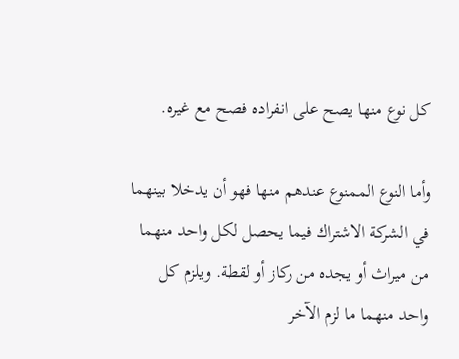كل نوع منها يصح على انفراده فصح مع غيره.

وأما النوع الممنوع عندهم منها فهو أن يدخلا بينهما في الشركة الاشتراك فيما يحصل لكل واحد منهما من ميراث أو يجده من ركاز أو لقطة. ويلزم كل واحد منهما ما لزم الآخر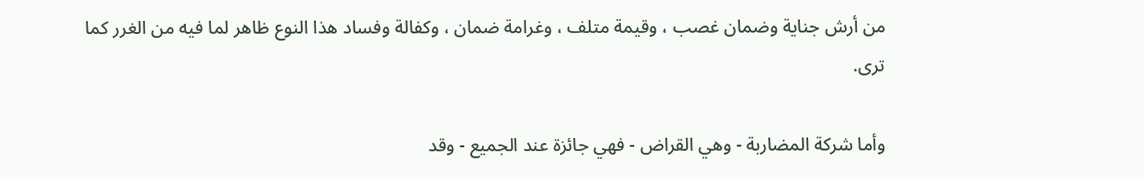من أرش جناية وضمان غصب ، وقيمة متلف ، وغرامة ضمان ، وكفالة وفساد هذا النوع ظاهر لما فيه من الغرر كما ترى.

وأما شركة المضاربة - وهي القراض - فهي جائزة عند الجميع - وقد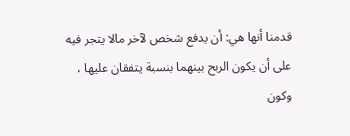قدمنا أنها هي: أن يدفع شخص لآخر مالا يتجر فيه على أن يكون الربح بينهما بنسبة يتفقان عليها ، وكون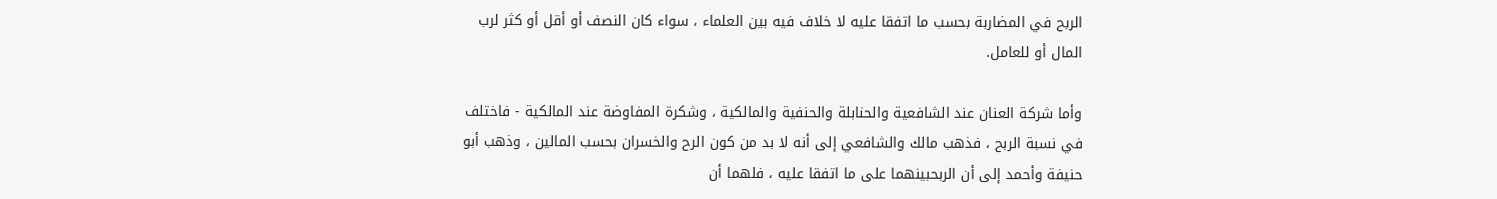الربح في المضاربة بحسب ما اتفقا عليه لا خلاف فيه بين العلماء ، سواء كان النصف أو أقل أو كثر لرب المال أو للعامل.

وأما شركة العنان عند الشافعية والحنابلة والحنفية والمالكية ، وشكرة المفاوضة عند المالكية - فاختلف في نسبة الربح ، فذهب مالك والشافعي إلى أنه لا بد من كون الرح والخسران بحسب المالين ، وذهب أبو حنيفة وأحمد إلى أن الربحبينهما على ما اتفقا عليه ، فلهما أن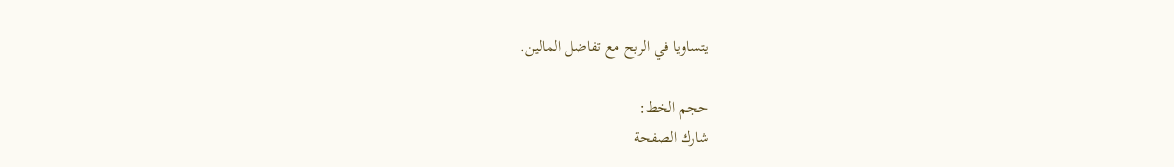يتساويا في الربح مع تفاضل المالين.

حجم الخط:
شارك الصفحة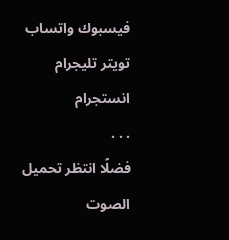فيسبوك واتساب تويتر تليجرام انستجرام
. . .
فضلًا انتظر تحميل الصوت